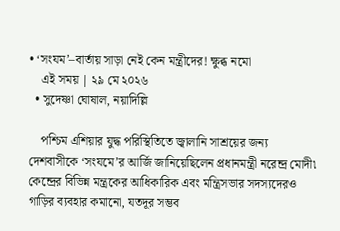• ‘সংযম’–বার্তায় সাড়া নেই কেন মন্ত্রীদের! ক্ষুব্ধ নমো
    এই সময় | ২৯ মে ২০২৬
  • সুদেষ্ণা ঘোষাল, নয়াদিল্লি

    পশ্চিম এশিয়ার যুদ্ধ পরিস্থিতিতে জ্বালানি সাশ্রয়ের জন্য দেশবাসীকে ‘সংযমে’র আর্জি জানিয়েছিলেন প্রধানমন্ত্রী নরেন্দ্র মোদী৷ কেন্দ্রের বিভিন্ন মন্ত্রকের আধিকারিক এবং মন্ত্রিসভার সদস্যদেরও গাড়ির ব্যবহার কমানো, যতদূর সম্ভব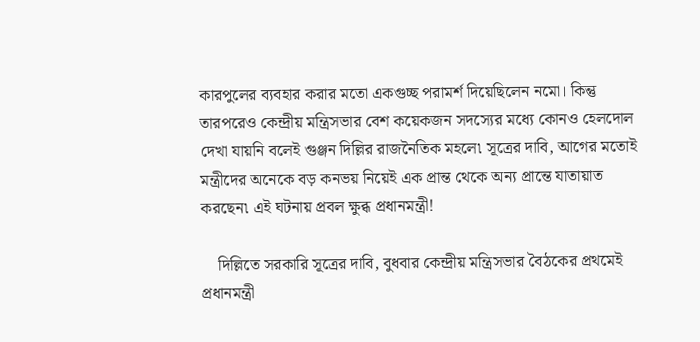কারপুলের ব্যবহার করার মতো একগুচ্ছ পরামর্শ দিয়েছিলেন নমো। কিন্তু তারপরেও কেন্দ্রীয় মন্ত্রিসভার বেশ কয়েকজন সদস্যের মধ্যে কোনও হেলদোল দেখা যায়নি বলেই গুঞ্জন দিল্লির রাজনৈতিক মহলে৷ সূত্রের দাবি, আগের মতোই মন্ত্রীদের অনেকে বড় কনভয় নিয়েই এক প্রান্ত থেকে অন্য প্রান্তে যাতায়াত করছেন৷ এই ঘটনায় প্রবল ক্ষুব্ধ প্রধানমন্ত্রী!

    দিল্লিতে সরকারি সূত্রের দাবি, বুধবার কেন্দ্রীয় মন্ত্রিসভার বৈঠকের প্রথমেই প্রধানমন্ত্রী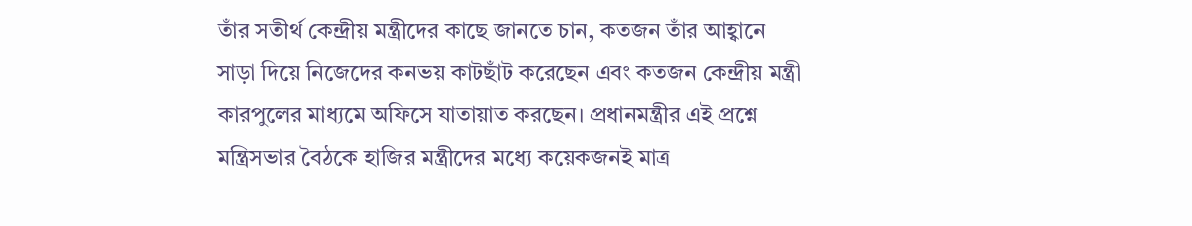তাঁর সতীর্থ কেন্দ্রীয় মন্ত্রীদের কাছে জানতে চান, কতজন তাঁর আহ্বানে সাড়া দিয়ে নিজেদের কনভয় কাটছাঁট করেছেন এবং কতজন কেন্দ্রীয় মন্ত্রী কারপুলের মাধ্যমে অফিসে যাতায়াত করছেন। প্রধানমন্ত্রীর এই প্রশ্নে মন্ত্রিসভার বৈঠকে হাজির মন্ত্রীদের মধ্যে কয়েকজনই মাত্র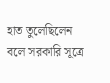হাত তুলেছিলেন বলে সরকারি সূত্রে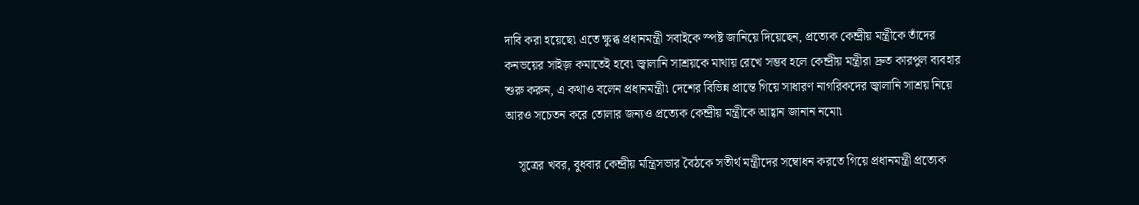দাবি করা হয়েছে৷ এতে ক্ষুব্ধ প্রধানমন্ত্রী সবাইকে স্পষ্ট জানিয়ে দিয়েছেন, প্রত্যেক কেন্দ্রীয় মন্ত্রীকে তাঁদের কনভয়ের সাইজ় কমাতেই হবে৷ জ্বালানি সাশ্রয়কে মাথায় রেখে সম্ভব হলে কেন্দ্রীয় মন্ত্রীরা দ্রুত কারপুল ব্যবহার শুরু করুন, এ কথাও বলেন প্রধানমন্ত্রী৷ দেশের বিভিন্ন প্রান্তে গিয়ে সাধারণ নাগরিকদের জ্বালানি সাশ্রয় নিয়ে আরও সচেতন করে তোলার জন্যও প্রত্যেক কেন্দ্রীয় মন্ত্রীকে আহ্বান জানান নমো৷

    সূত্রের খবর, বুধবার কেন্দ্রীয় মন্ত্রিসভার বৈঠকে সতীর্থ মন্ত্রীদের সম্বোধন করতে গিয়ে প্রধানমন্ত্রী প্রত্যেক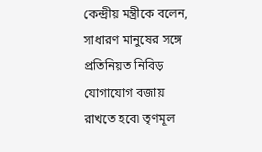কেন্দ্রীয় মন্ত্রীকে বলেন, সাধারণ মানুষের সঙ্গে প্রতিনিয়ত নিবিড় যোগাযোগ বজায় রাখতে হবে৷ তৃণমূল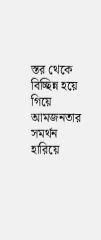স্তর থেকে বিচ্ছিন্ন হয়ে গিয়ে আমজনতার সমর্থন হারিয়ে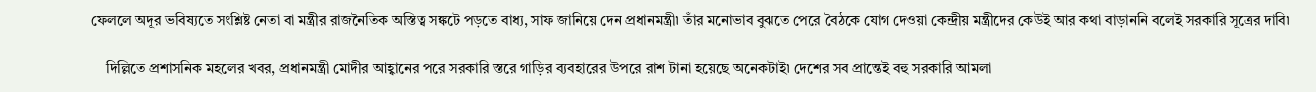ফেললে অদূর ভবিষ্যতে সংশ্লিষ্ট নেতা বা মন্ত্রীর রাজনৈতিক অস্তিত্ব সঙ্কটে পড়তে বাধ্য, সাফ জানিয়ে দেন প্রধানমন্ত্রী৷ তাঁর মনোভাব বুঝতে পেরে বৈঠকে যোগ দেওয়া কেন্দ্রীয় মন্ত্রীদের কেউই আর কথা বাড়াননি বলেই সরকারি সূত্রের দাবি৷

    দিল্লিতে প্রশাসনিক মহলের খবর, প্রধানমন্ত্রী মোদীর আহ্বানের পরে সরকারি স্তরে গাড়ির ব্যবহারের উপরে রাশ টানা হয়েছে অনেকটাই৷ দেশের সব প্রান্তেই বহু সরকারি আমলা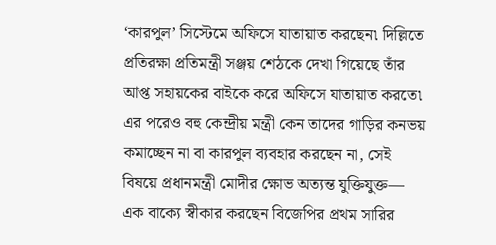‘কারপুল’ সিস্টেমে অফিসে যাতায়াত করছেন৷ দিল্লিতে প্রতিরক্ষা প্রতিমন্ত্রী সঞ্জয় শেঠকে দেখা গিয়েছে তাঁর আপ্ত সহায়কের বাইকে করে অফিসে যাতায়াত করতে৷ এর পরেও বহু কেন্দ্রীয় মন্ত্রী কেন তাদের গাড়ির কনভয় কমাচ্ছেন না বা কারপুল ব্যবহার করছেন না, সেই বিষয়ে প্রধানমন্ত্রী মোদীর ক্ষোভ অত্যন্ত যুক্তিযুক্ত— এক বাক্যে স্বীকার করছেন বিজেপির প্রথম সারির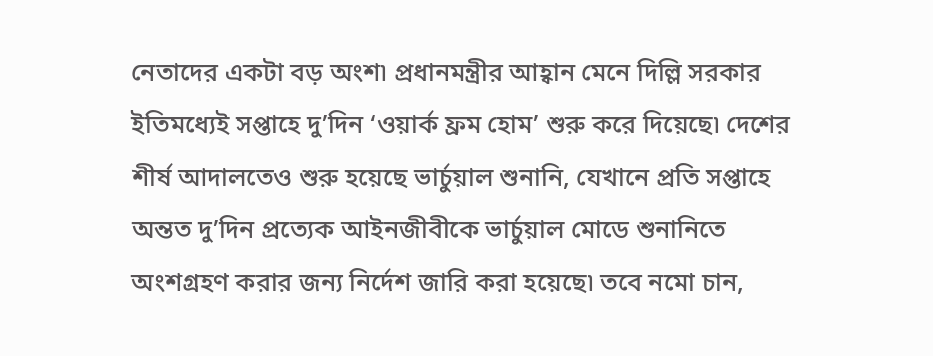নেতাদের একটা বড় অংশ৷ প্রধানমন্ত্রীর আহ্বান মেনে দিল্লি সরকার ইতিমধ্যেই সপ্তাহে দু’দিন ‘ওয়ার্ক ফ্রম হোম’ শুরু করে দিয়েছে৷ দেশের শীর্ষ আদালতেও শুরু হয়েছে ভার্চুয়াল শুনানি, যেখানে প্রতি সপ্তাহে অন্তত দু’দিন প্রত্যেক আইনজীবীকে ভার্চুয়াল মোডে শুনানিতে অংশগ্রহণ করার জন্য নির্দেশ জারি করা হয়েছে৷ তবে নমো চান,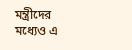মন্ত্রীদের মধ্যেও এ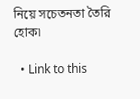নিয়ে সচেতনতা তৈরি হোক৷

  • Link to this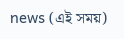news (এই সময়)